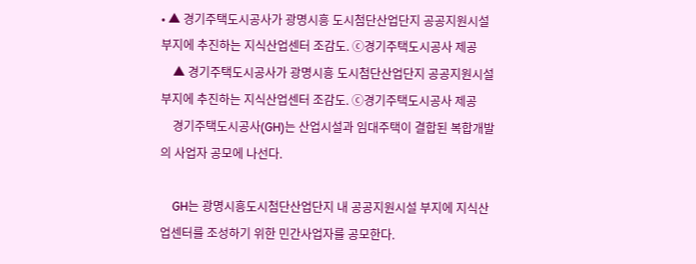• ▲ 경기주택도시공사가 광명시흥 도시첨단산업단지 공공지원시설 부지에 추진하는 지식산업센터 조감도. ⓒ경기주택도시공사 제공
    ▲ 경기주택도시공사가 광명시흥 도시첨단산업단지 공공지원시설 부지에 추진하는 지식산업센터 조감도. ⓒ경기주택도시공사 제공
    경기주택도시공사(GH)는 산업시설과 임대주택이 결합된 복합개발의 사업자 공모에 나선다.

    GH는 광명시흥도시첨단산업단지 내 공공지원시설 부지에 지식산업센터를 조성하기 위한 민간사업자를 공모한다.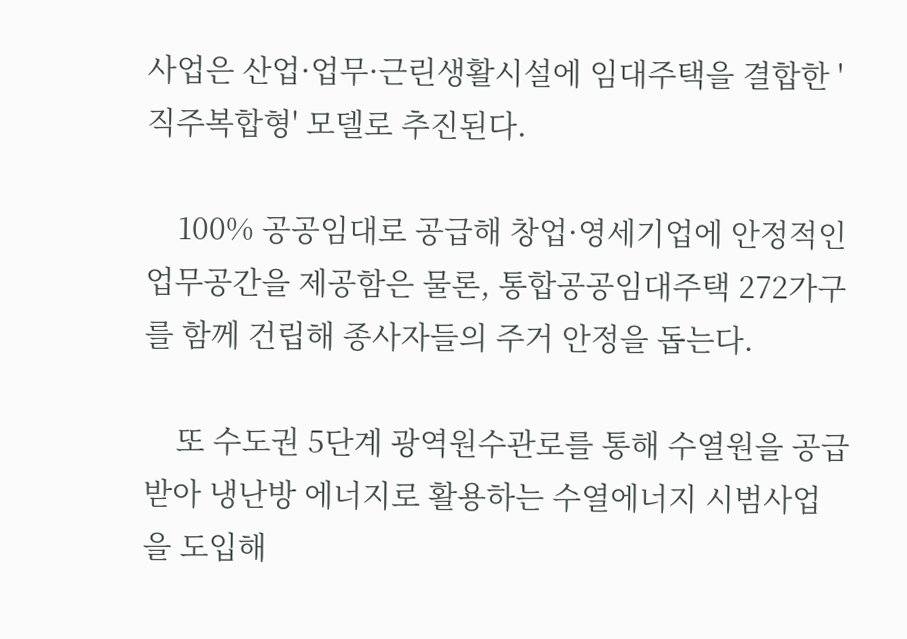사업은 산업·업무·근린생활시설에 임대주택을 결합한 '직주복합형' 모델로 추진된다.

    100% 공공임대로 공급해 창업·영세기업에 안정적인 업무공간을 제공함은 물론, 통합공공임대주택 272가구를 함께 건립해 종사자들의 주거 안정을 돕는다.

    또 수도권 5단계 광역원수관로를 통해 수열원을 공급받아 냉난방 에너지로 활용하는 수열에너지 시범사업을 도입해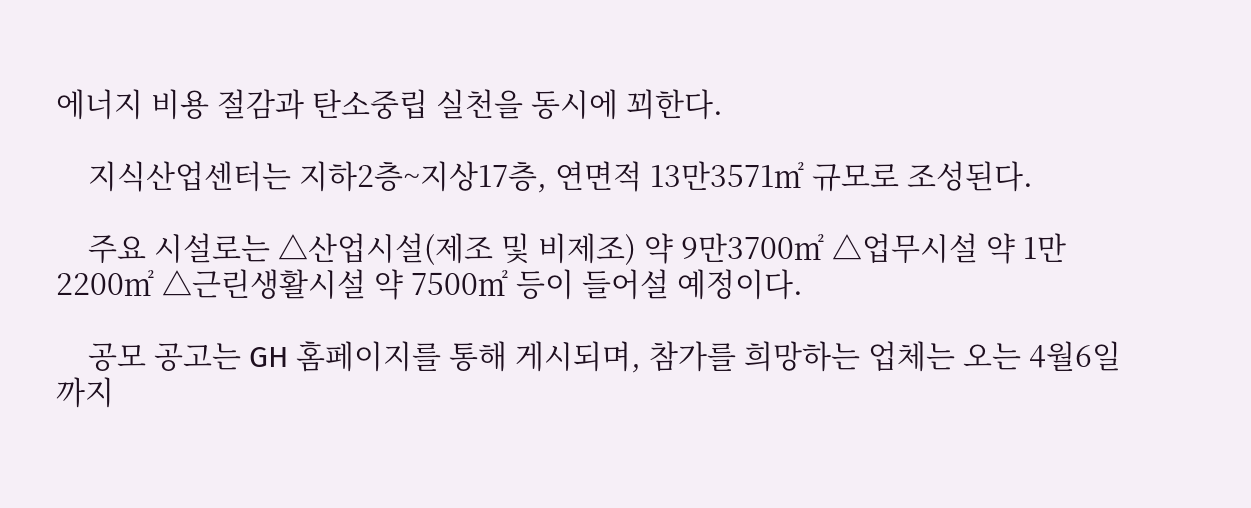에너지 비용 절감과 탄소중립 실천을 동시에 꾀한다.

    지식산업센터는 지하2층~지상17층, 연면적 13만3571㎡ 규모로 조성된다.

    주요 시설로는 △산업시설(제조 및 비제조) 약 9만3700㎡ △업무시설 약 1만2200㎡ △근린생활시설 약 7500㎡ 등이 들어설 예정이다.

    공모 공고는 GH 홈페이지를 통해 게시되며, 참가를 희망하는 업체는 오는 4월6일까지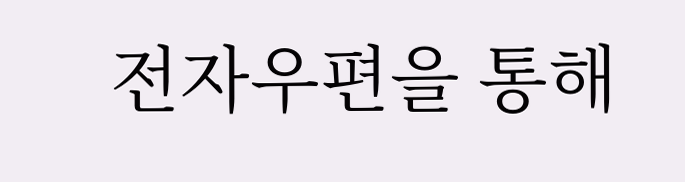전자우편을 통해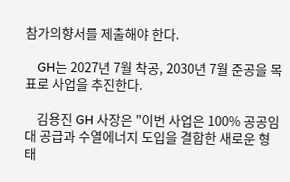참가의향서를 제출해야 한다.

    GH는 2027년 7월 착공, 2030년 7월 준공을 목표로 사업을 추진한다.

    김용진 GH 사장은 "이번 사업은 100% 공공임대 공급과 수열에너지 도입을 결합한 새로운 형태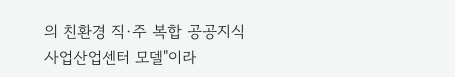의 친환경 직·주 복합 공공지식사업산업센터 모델"이라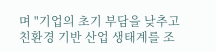며 "기업의 초기 부담을 낮추고 친환경 기반 산업 생태계를 조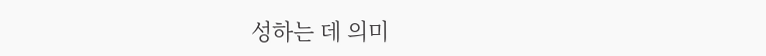성하는 데 의미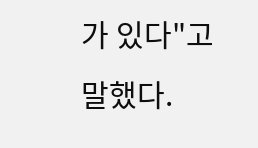가 있다"고 말했다.